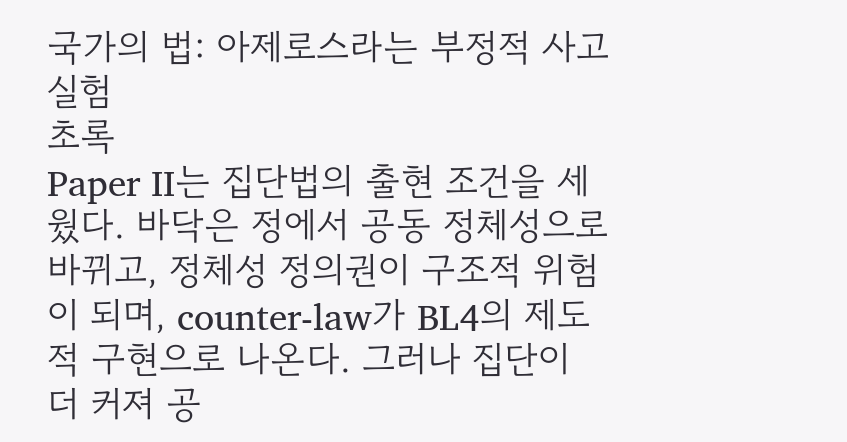국가의 법: 아제로스라는 부정적 사고실험
초록
Paper II는 집단법의 출현 조건을 세웠다. 바닥은 정에서 공동 정체성으로 바뀌고, 정체성 정의권이 구조적 위험이 되며, counter-law가 BL4의 제도적 구현으로 나온다. 그러나 집단이 더 커져 공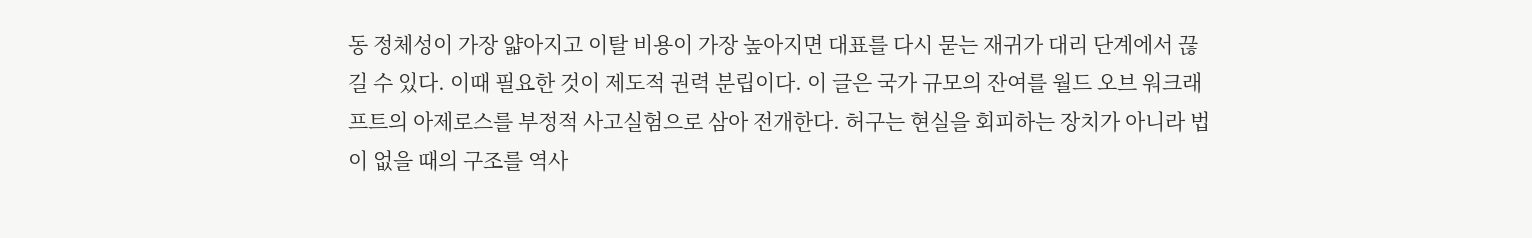동 정체성이 가장 얇아지고 이탈 비용이 가장 높아지면 대표를 다시 묻는 재귀가 대리 단계에서 끊길 수 있다. 이때 필요한 것이 제도적 권력 분립이다. 이 글은 국가 규모의 잔여를 월드 오브 워크래프트의 아제로스를 부정적 사고실험으로 삼아 전개한다. 허구는 현실을 회피하는 장치가 아니라 법이 없을 때의 구조를 역사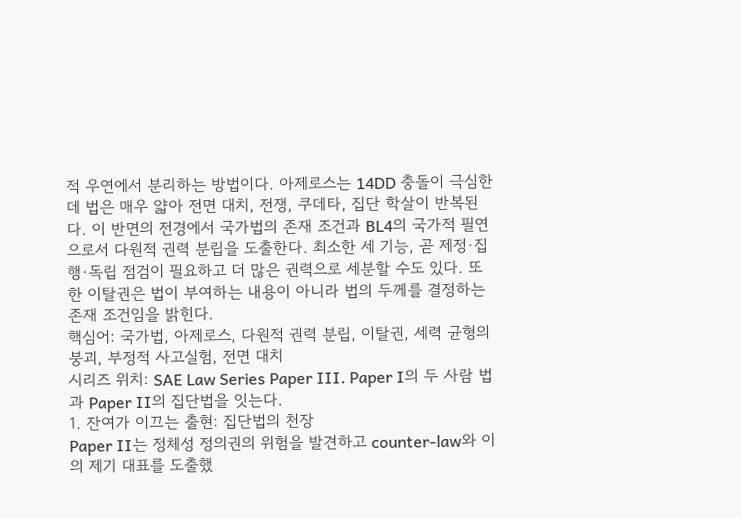적 우연에서 분리하는 방법이다. 아제로스는 14DD 충돌이 극심한데 법은 매우 얇아 전면 대치, 전쟁, 쿠데타, 집단 학살이 반복된다. 이 반면의 전경에서 국가법의 존재 조건과 BL4의 국가적 필연으로서 다원적 권력 분립을 도출한다. 최소한 세 기능, 곧 제정·집행·독립 점검이 필요하고 더 많은 권력으로 세분할 수도 있다. 또한 이탈권은 법이 부여하는 내용이 아니라 법의 두께를 결정하는 존재 조건임을 밝힌다.
핵심어: 국가법, 아제로스, 다원적 권력 분립, 이탈권, 세력 균형의 붕괴, 부정적 사고실험, 전면 대치
시리즈 위치: SAE Law Series Paper III. Paper I의 두 사람 법과 Paper II의 집단법을 잇는다.
1. 잔여가 이끄는 출현: 집단법의 천장
Paper II는 정체성 정의권의 위험을 발견하고 counter-law와 이의 제기 대표를 도출했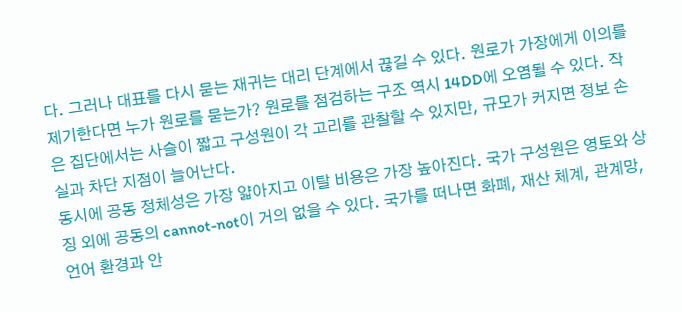다. 그러나 대표를 다시 묻는 재귀는 대리 단계에서 끊길 수 있다. 원로가 가장에게 이의를 제기한다면 누가 원로를 묻는가? 원로를 점검하는 구조 역시 14DD에 오염될 수 있다. 작은 집단에서는 사슬이 짧고 구성원이 각 고리를 관찰할 수 있지만, 규모가 커지면 정보 손실과 차단 지점이 늘어난다.
동시에 공동 정체성은 가장 얇아지고 이탈 비용은 가장 높아진다. 국가 구성원은 영토와 상징 외에 공동의 cannot-not이 거의 없을 수 있다. 국가를 떠나면 화폐, 재산 체계, 관계망, 언어 환경과 안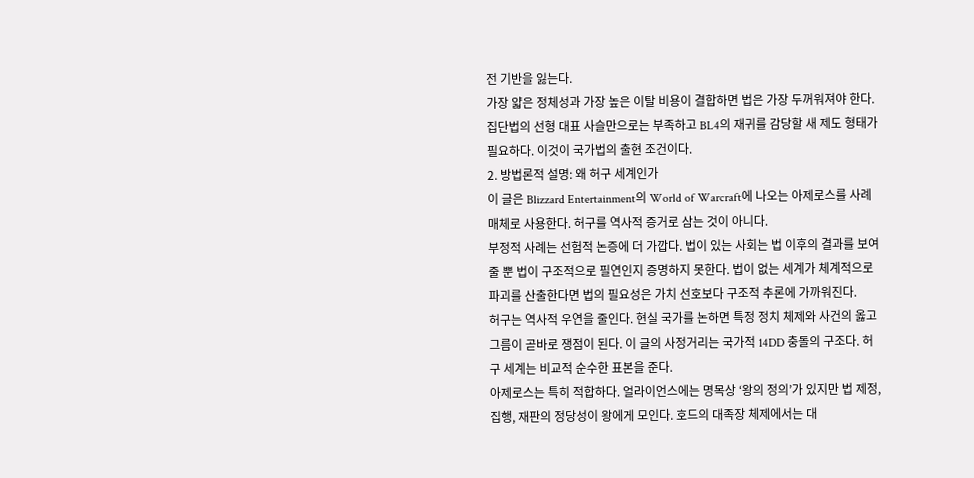전 기반을 잃는다.
가장 얇은 정체성과 가장 높은 이탈 비용이 결합하면 법은 가장 두꺼워져야 한다. 집단법의 선형 대표 사슬만으로는 부족하고 BL4의 재귀를 감당할 새 제도 형태가 필요하다. 이것이 국가법의 출현 조건이다.
2. 방법론적 설명: 왜 허구 세계인가
이 글은 Blizzard Entertainment의 World of Warcraft에 나오는 아제로스를 사례 매체로 사용한다. 허구를 역사적 증거로 삼는 것이 아니다.
부정적 사례는 선험적 논증에 더 가깝다. 법이 있는 사회는 법 이후의 결과를 보여 줄 뿐 법이 구조적으로 필연인지 증명하지 못한다. 법이 없는 세계가 체계적으로 파괴를 산출한다면 법의 필요성은 가치 선호보다 구조적 추론에 가까워진다.
허구는 역사적 우연을 줄인다. 현실 국가를 논하면 특정 정치 체제와 사건의 옳고 그름이 곧바로 쟁점이 된다. 이 글의 사정거리는 국가적 14DD 충돌의 구조다. 허구 세계는 비교적 순수한 표본을 준다.
아제로스는 특히 적합하다. 얼라이언스에는 명목상 ‘왕의 정의’가 있지만 법 제정, 집행, 재판의 정당성이 왕에게 모인다. 호드의 대족장 체제에서는 대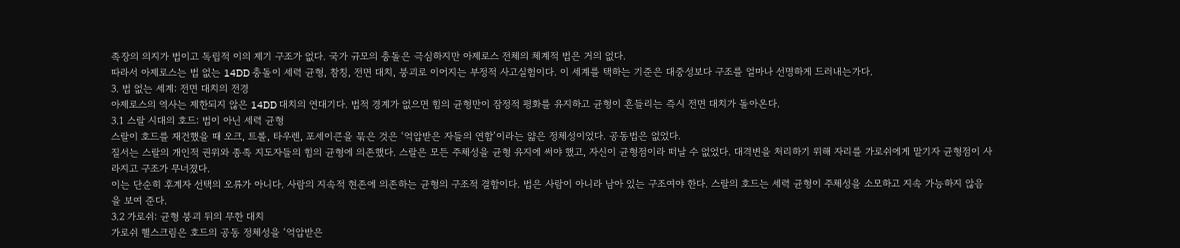족장의 의지가 법이고 독립적 이의 제기 구조가 없다. 국가 규모의 충돌은 극심하지만 아제로스 전체의 체계적 법은 거의 없다.
따라서 아제로스는 법 없는 14DD 충돌이 세력 균형, 참칭, 전면 대치, 붕괴로 이어지는 부정적 사고실험이다. 이 세계를 택하는 기준은 대중성보다 구조를 얼마나 선명하게 드러내는가다.
3. 법 없는 세계: 전면 대치의 전경
아제로스의 역사는 제한되지 않은 14DD 대치의 연대기다. 법적 경계가 없으면 힘의 균형만이 잠정적 평화를 유지하고 균형이 흔들리는 즉시 전면 대치가 돌아온다.
3.1 스랄 시대의 호드: 법이 아닌 세력 균형
스랄이 호드를 재건했을 때 오크, 트롤, 타우렌, 포세이큰을 묶은 것은 ‘억압받은 자들의 연합’이라는 얇은 정체성이었다. 공동법은 없었다.
질서는 스랄의 개인적 권위와 종족 지도자들의 힘의 균형에 의존했다. 스랄은 모든 주체성을 균형 유지에 써야 했고, 자신이 균형점이라 떠날 수 없었다. 대격변을 처리하기 위해 자리를 가로쉬에게 맡기자 균형점이 사라지고 구조가 무너졌다.
이는 단순히 후계자 선택의 오류가 아니다. 사람의 지속적 현존에 의존하는 균형의 구조적 결함이다. 법은 사람이 아니라 남아 있는 구조여야 한다. 스랄의 호드는 세력 균형이 주체성을 소모하고 지속 가능하지 않음을 보여 준다.
3.2 가로쉬: 균형 붕괴 뒤의 무한 대치
가로쉬 헬스크림은 호드의 공동 정체성을 ‘억압받은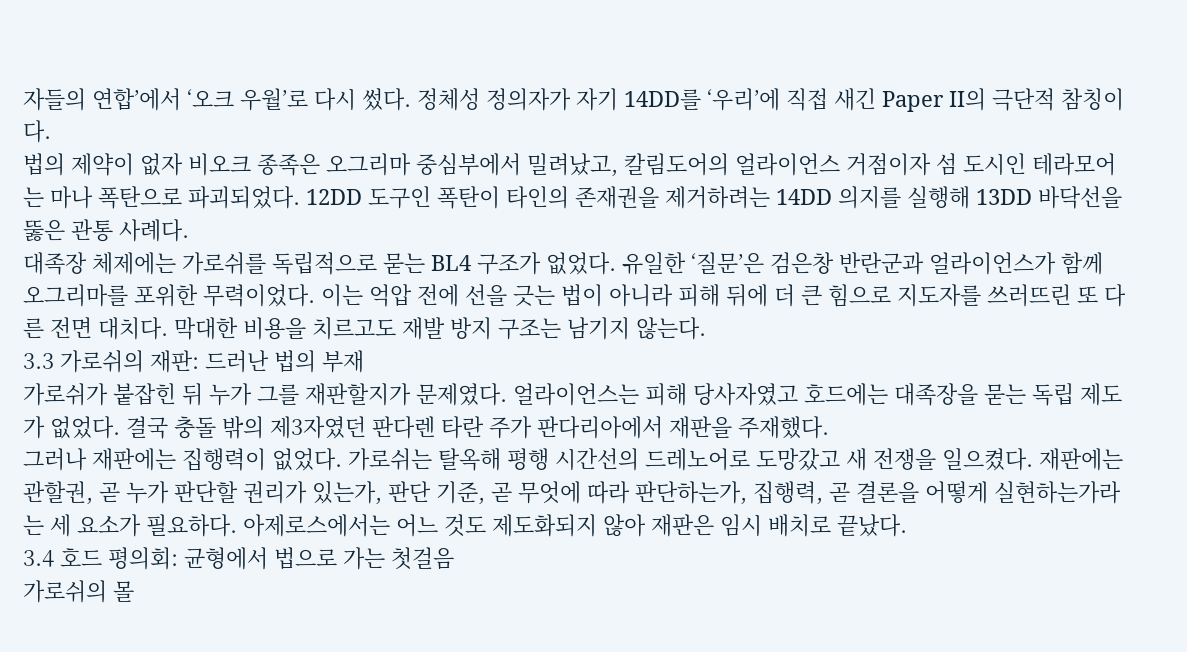자들의 연합’에서 ‘오크 우월’로 다시 썼다. 정체성 정의자가 자기 14DD를 ‘우리’에 직접 새긴 Paper II의 극단적 참칭이다.
법의 제약이 없자 비오크 종족은 오그리마 중심부에서 밀려났고, 칼림도어의 얼라이언스 거점이자 섬 도시인 테라모어는 마나 폭탄으로 파괴되었다. 12DD 도구인 폭탄이 타인의 존재권을 제거하려는 14DD 의지를 실행해 13DD 바닥선을 뚫은 관통 사례다.
대족장 체제에는 가로쉬를 독립적으로 묻는 BL4 구조가 없었다. 유일한 ‘질문’은 검은창 반란군과 얼라이언스가 함께 오그리마를 포위한 무력이었다. 이는 억압 전에 선을 긋는 법이 아니라 피해 뒤에 더 큰 힘으로 지도자를 쓰러뜨린 또 다른 전면 대치다. 막대한 비용을 치르고도 재발 방지 구조는 남기지 않는다.
3.3 가로쉬의 재판: 드러난 법의 부재
가로쉬가 붙잡힌 뒤 누가 그를 재판할지가 문제였다. 얼라이언스는 피해 당사자였고 호드에는 대족장을 묻는 독립 제도가 없었다. 결국 충돌 밖의 제3자였던 판다렌 타란 주가 판다리아에서 재판을 주재했다.
그러나 재판에는 집행력이 없었다. 가로쉬는 탈옥해 평행 시간선의 드레노어로 도망갔고 새 전쟁을 일으켰다. 재판에는 관할권, 곧 누가 판단할 권리가 있는가, 판단 기준, 곧 무엇에 따라 판단하는가, 집행력, 곧 결론을 어떻게 실현하는가라는 세 요소가 필요하다. 아제로스에서는 어느 것도 제도화되지 않아 재판은 임시 배치로 끝났다.
3.4 호드 평의회: 균형에서 법으로 가는 첫걸음
가로쉬의 몰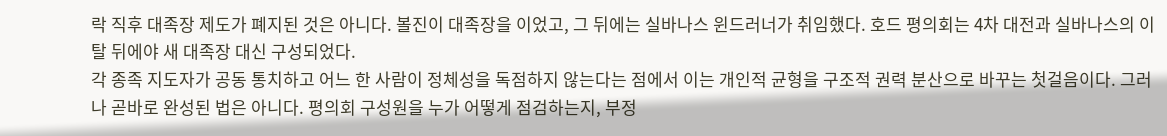락 직후 대족장 제도가 폐지된 것은 아니다. 볼진이 대족장을 이었고, 그 뒤에는 실바나스 윈드러너가 취임했다. 호드 평의회는 4차 대전과 실바나스의 이탈 뒤에야 새 대족장 대신 구성되었다.
각 종족 지도자가 공동 통치하고 어느 한 사람이 정체성을 독점하지 않는다는 점에서 이는 개인적 균형을 구조적 권력 분산으로 바꾸는 첫걸음이다. 그러나 곧바로 완성된 법은 아니다. 평의회 구성원을 누가 어떻게 점검하는지, 부정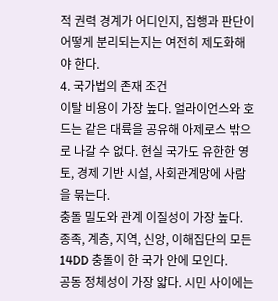적 권력 경계가 어디인지, 집행과 판단이 어떻게 분리되는지는 여전히 제도화해야 한다.
4. 국가법의 존재 조건
이탈 비용이 가장 높다. 얼라이언스와 호드는 같은 대륙을 공유해 아제로스 밖으로 나갈 수 없다. 현실 국가도 유한한 영토, 경제 기반 시설, 사회관계망에 사람을 묶는다.
충돌 밀도와 관계 이질성이 가장 높다. 종족, 계층, 지역, 신앙, 이해집단의 모든 14DD 충돌이 한 국가 안에 모인다.
공동 정체성이 가장 얇다. 시민 사이에는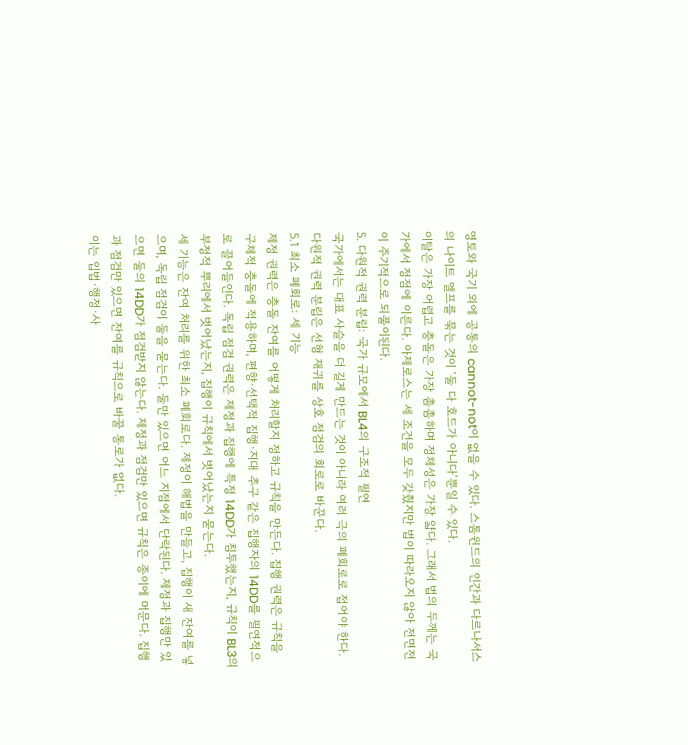영토와 국기 외에 공통의 cannot-not이 없을 수 있다. 스톰윈드의 인간과 다르나서스의 나이트 엘프를 묶는 것이 ‘둘 다 호드가 아니다’뿐일 수 있다.
이탈은 가장 어렵고 충돌은 가장 촘촘하며 정체성은 가장 얇다. 그래서 법의 두께는 국가에서 정점에 이른다. 아제로스는 세 조건을 모두 갖췄지만 법이 따라오지 않아 전면전이 주기적으로 되풀이된다.
5. 다원적 권력 분립: 국가 규모에서 BL4의 구조적 필연
국가에서는 대표 사슬을 더 길게 만드는 것이 아니라 여러 극의 폐회로로 접어야 한다. 다원적 권력 분립은 선형 재귀를 상호 점검의 회로로 바꾼다.
5.1 최소 폐회로: 세 기능
제정 권력은 충돌 잔여를 어떻게 처리할지 정하고 규칙을 만든다. 집행 권력은 규칙을 구체적 충돌에 적용하며, 편향·선택적 집행·지대 추구 같은 집행자의 14DD를 필연적으로 끌어들인다. 독립 점검 권력은 제정과 집행에 특정 14DD가 침투했는지, 규칙이 BL3의 부정적 뿌리에서 벗어났는지, 집행이 규칙에서 벗어났는지 묻는다.
세 기능은 잔여 처리를 위한 최소 폐회로다. 제정이 해법을 만들고, 집행이 새 잔여를 넣으며, 독립 점검이 둘을 묻는다. 둘만 있으면 어느 지점에서 단락된다. 제정과 집행만 있으면 둘의 14DD가 점검받지 않는다. 제정과 점검만 있으면 규칙은 종이에 머문다. 집행과 점검만 있으면 잔여를 규칙으로 바꿀 통로가 없다.
이는 입법·행정·사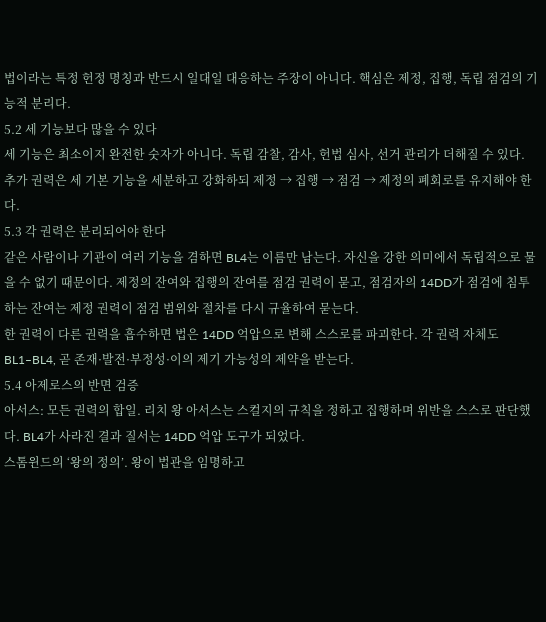법이라는 특정 헌정 명칭과 반드시 일대일 대응하는 주장이 아니다. 핵심은 제정, 집행, 독립 점검의 기능적 분리다.
5.2 세 기능보다 많을 수 있다
세 기능은 최소이지 완전한 숫자가 아니다. 독립 감찰, 감사, 헌법 심사, 선거 관리가 더해질 수 있다. 추가 권력은 세 기본 기능을 세분하고 강화하되 제정 → 집행 → 점검 → 제정의 폐회로를 유지해야 한다.
5.3 각 권력은 분리되어야 한다
같은 사람이나 기관이 여러 기능을 겸하면 BL4는 이름만 남는다. 자신을 강한 의미에서 독립적으로 물을 수 없기 때문이다. 제정의 잔여와 집행의 잔여를 점검 권력이 묻고, 점검자의 14DD가 점검에 침투하는 잔여는 제정 권력이 점검 범위와 절차를 다시 규율하여 묻는다.
한 권력이 다른 권력을 흡수하면 법은 14DD 억압으로 변해 스스로를 파괴한다. 각 권력 자체도 BL1–BL4, 곧 존재·발전·부정성·이의 제기 가능성의 제약을 받는다.
5.4 아제로스의 반면 검증
아서스: 모든 권력의 합일. 리치 왕 아서스는 스컬지의 규칙을 정하고 집행하며 위반을 스스로 판단했다. BL4가 사라진 결과 질서는 14DD 억압 도구가 되었다.
스톰윈드의 ‘왕의 정의’. 왕이 법관을 임명하고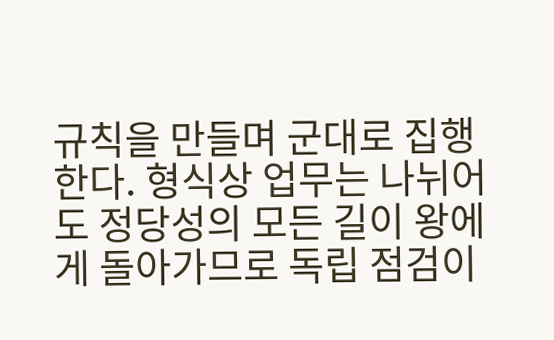규칙을 만들며 군대로 집행한다. 형식상 업무는 나뉘어도 정당성의 모든 길이 왕에게 돌아가므로 독립 점검이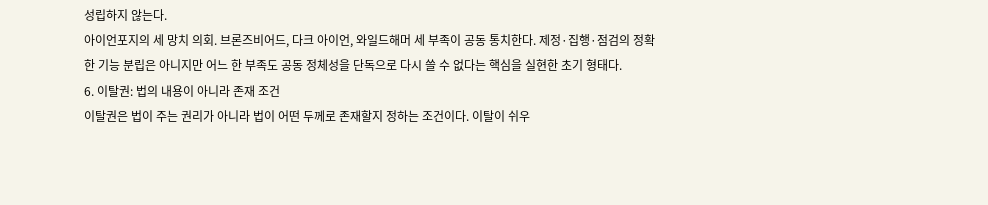성립하지 않는다.
아이언포지의 세 망치 의회. 브론즈비어드, 다크 아이언, 와일드해머 세 부족이 공동 통치한다. 제정·집행·점검의 정확한 기능 분립은 아니지만 어느 한 부족도 공동 정체성을 단독으로 다시 쓸 수 없다는 핵심을 실현한 초기 형태다.
6. 이탈권: 법의 내용이 아니라 존재 조건
이탈권은 법이 주는 권리가 아니라 법이 어떤 두께로 존재할지 정하는 조건이다. 이탈이 쉬우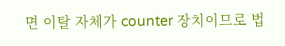면 이탈 자체가 counter 장치이므로 법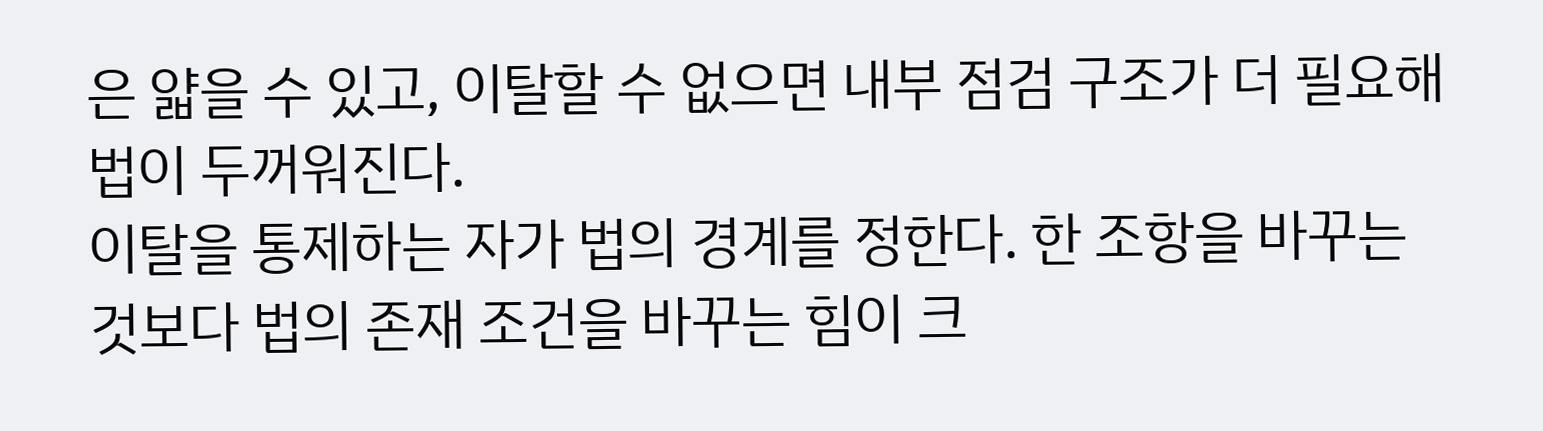은 얇을 수 있고, 이탈할 수 없으면 내부 점검 구조가 더 필요해 법이 두꺼워진다.
이탈을 통제하는 자가 법의 경계를 정한다. 한 조항을 바꾸는 것보다 법의 존재 조건을 바꾸는 힘이 크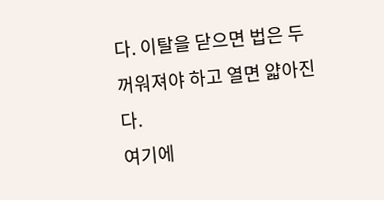다. 이탈을 닫으면 법은 두꺼워져야 하고 열면 얇아진다.
여기에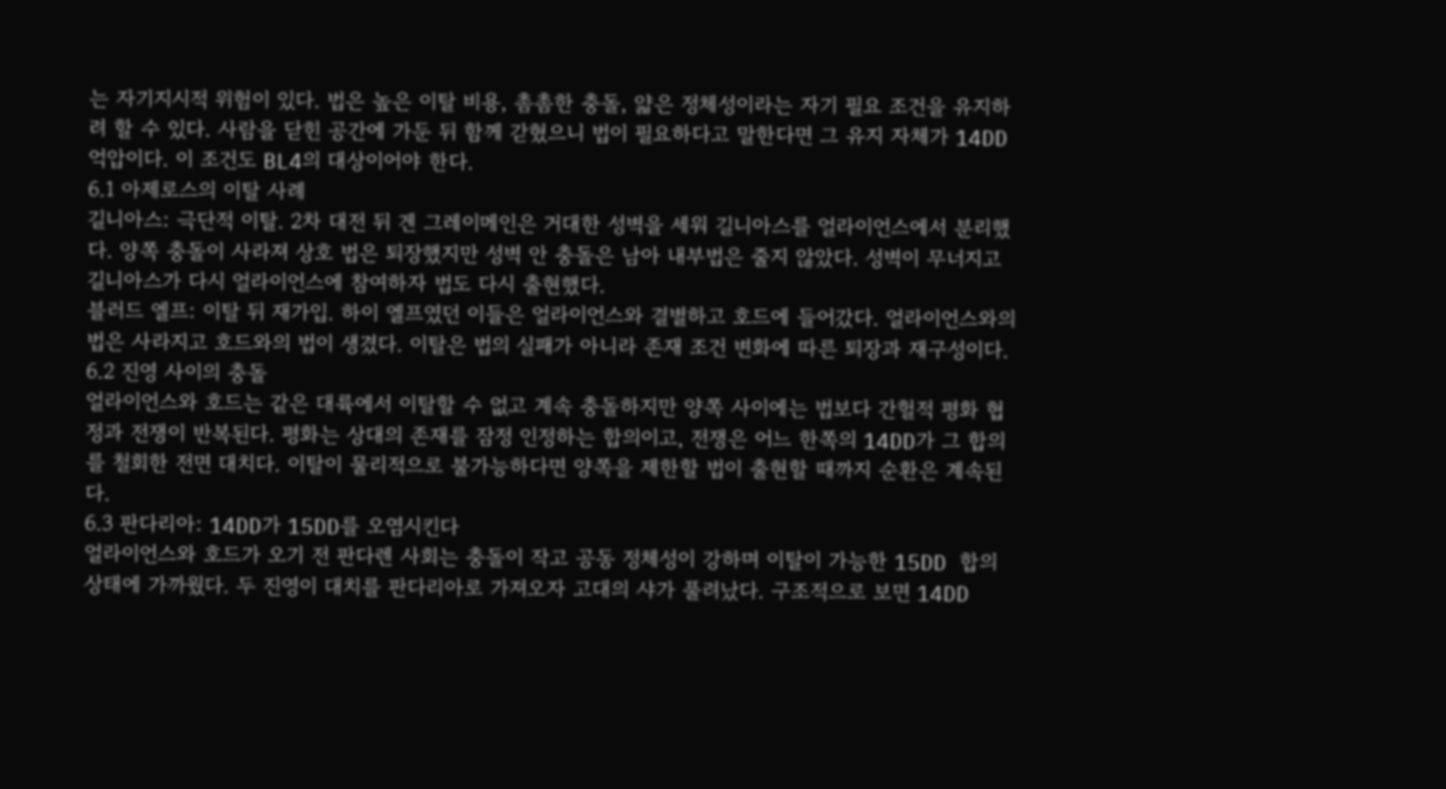는 자기지시적 위험이 있다. 법은 높은 이탈 비용, 촘촘한 충돌, 얇은 정체성이라는 자기 필요 조건을 유지하려 할 수 있다. 사람을 닫힌 공간에 가둔 뒤 함께 갇혔으니 법이 필요하다고 말한다면 그 유지 자체가 14DD 억압이다. 이 조건도 BL4의 대상이어야 한다.
6.1 아제로스의 이탈 사례
길니아스: 극단적 이탈. 2차 대전 뒤 겐 그레이메인은 거대한 성벽을 세워 길니아스를 얼라이언스에서 분리했다. 양쪽 충돌이 사라져 상호 법은 퇴장했지만 성벽 안 충돌은 남아 내부법은 줄지 않았다. 성벽이 무너지고 길니아스가 다시 얼라이언스에 참여하자 법도 다시 출현했다.
블러드 엘프: 이탈 뒤 재가입. 하이 엘프였던 이들은 얼라이언스와 결별하고 호드에 들어갔다. 얼라이언스와의 법은 사라지고 호드와의 법이 생겼다. 이탈은 법의 실패가 아니라 존재 조건 변화에 따른 퇴장과 재구성이다.
6.2 진영 사이의 충돌
얼라이언스와 호드는 같은 대륙에서 이탈할 수 없고 계속 충돌하지만 양쪽 사이에는 법보다 간헐적 평화 협정과 전쟁이 반복된다. 평화는 상대의 존재를 잠정 인정하는 합의이고, 전쟁은 어느 한쪽의 14DD가 그 합의를 철회한 전면 대치다. 이탈이 물리적으로 불가능하다면 양쪽을 제한할 법이 출현할 때까지 순환은 계속된다.
6.3 판다리아: 14DD가 15DD를 오염시킨다
얼라이언스와 호드가 오기 전 판다렌 사회는 충돌이 작고 공동 정체성이 강하며 이탈이 가능한 15DD 합의 상태에 가까웠다. 두 진영이 대치를 판다리아로 가져오자 고대의 샤가 풀려났다. 구조적으로 보면 14DD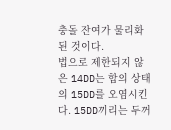충돌 잔여가 물리화된 것이다.
법으로 제한되지 않은 14DD는 합의 상태의 15DD를 오염시킨다. 15DD끼리는 두꺼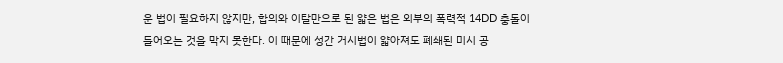운 법이 필요하지 않지만, 합의와 이탈만으로 된 얇은 법은 외부의 폭력적 14DD 충돌이 들어오는 것을 막지 못한다. 이 때문에 성간 거시법이 얇아져도 폐쇄된 미시 공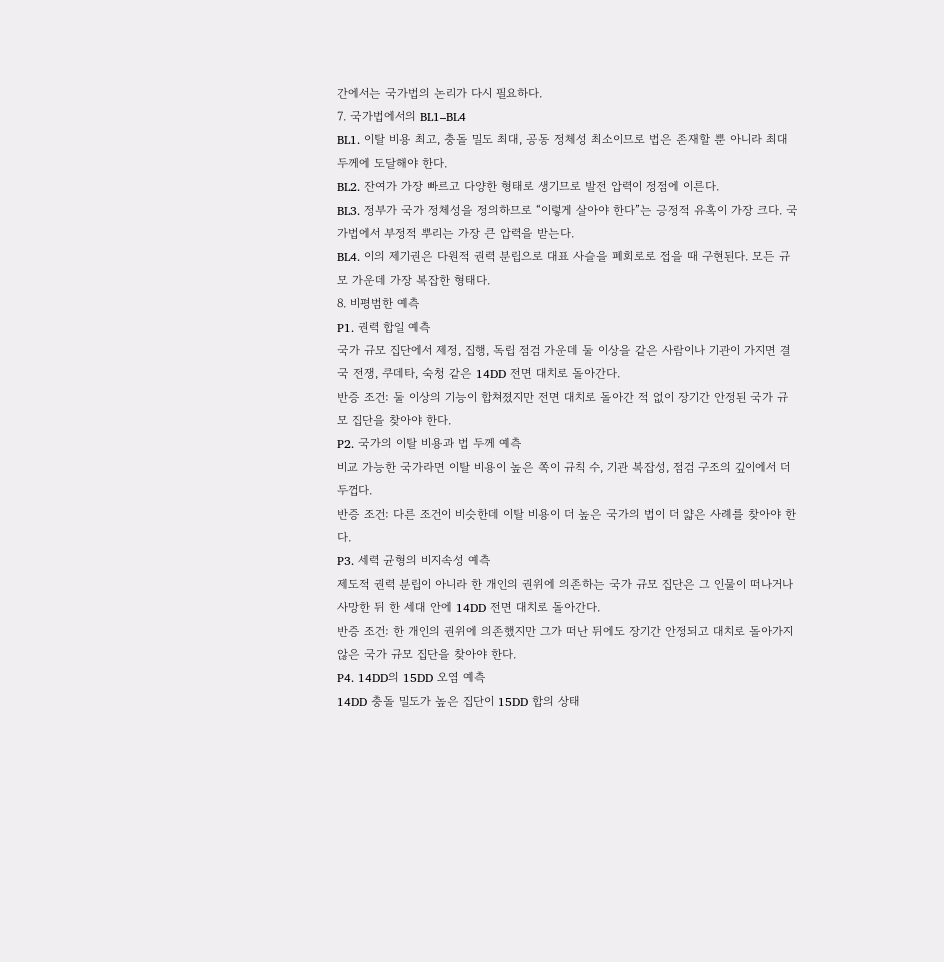간에서는 국가법의 논리가 다시 필요하다.
7. 국가법에서의 BL1–BL4
BL1. 이탈 비용 최고, 충돌 밀도 최대, 공동 정체성 최소이므로 법은 존재할 뿐 아니라 최대 두께에 도달해야 한다.
BL2. 잔여가 가장 빠르고 다양한 형태로 생기므로 발전 압력이 정점에 이른다.
BL3. 정부가 국가 정체성을 정의하므로 “이렇게 살아야 한다”는 긍정적 유혹이 가장 크다. 국가법에서 부정적 뿌리는 가장 큰 압력을 받는다.
BL4. 이의 제기권은 다원적 권력 분립으로 대표 사슬을 폐회로로 접을 때 구현된다. 모든 규모 가운데 가장 복잡한 형태다.
8. 비평범한 예측
P1. 권력 합일 예측
국가 규모 집단에서 제정, 집행, 독립 점검 가운데 둘 이상을 같은 사람이나 기관이 가지면 결국 전쟁, 쿠데타, 숙청 같은 14DD 전면 대치로 돌아간다.
반증 조건: 둘 이상의 기능이 합쳐졌지만 전면 대치로 돌아간 적 없이 장기간 안정된 국가 규모 집단을 찾아야 한다.
P2. 국가의 이탈 비용과 법 두께 예측
비교 가능한 국가라면 이탈 비용이 높은 쪽이 규칙 수, 기관 복잡성, 점검 구조의 깊이에서 더 두껍다.
반증 조건: 다른 조건이 비슷한데 이탈 비용이 더 높은 국가의 법이 더 얇은 사례를 찾아야 한다.
P3. 세력 균형의 비지속성 예측
제도적 권력 분립이 아니라 한 개인의 권위에 의존하는 국가 규모 집단은 그 인물이 떠나거나 사망한 뒤 한 세대 안에 14DD 전면 대치로 돌아간다.
반증 조건: 한 개인의 권위에 의존했지만 그가 떠난 뒤에도 장기간 안정되고 대치로 돌아가지 않은 국가 규모 집단을 찾아야 한다.
P4. 14DD의 15DD 오염 예측
14DD 충돌 밀도가 높은 집단이 15DD 합의 상태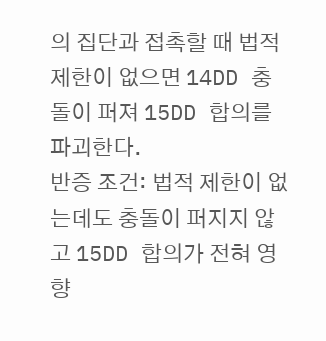의 집단과 접촉할 때 법적 제한이 없으면 14DD 충돌이 퍼져 15DD 합의를 파괴한다.
반증 조건: 법적 제한이 없는데도 충돌이 퍼지지 않고 15DD 합의가 전혀 영향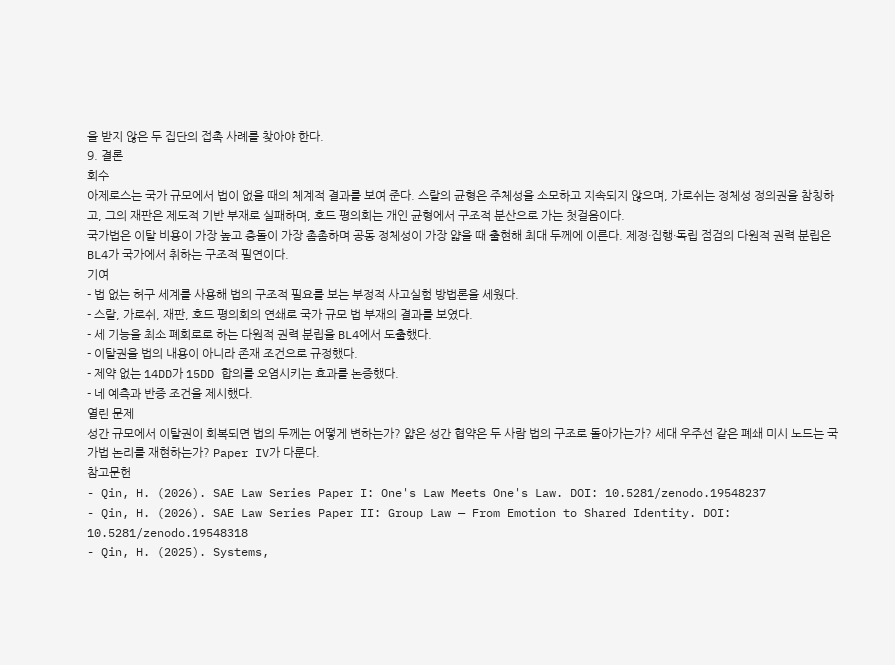을 받지 않은 두 집단의 접촉 사례를 찾아야 한다.
9. 결론
회수
아제로스는 국가 규모에서 법이 없을 때의 체계적 결과를 보여 준다. 스랄의 균형은 주체성을 소모하고 지속되지 않으며, 가로쉬는 정체성 정의권을 참칭하고, 그의 재판은 제도적 기반 부재로 실패하며, 호드 평의회는 개인 균형에서 구조적 분산으로 가는 첫걸음이다.
국가법은 이탈 비용이 가장 높고 충돌이 가장 촘촘하며 공동 정체성이 가장 얇을 때 출현해 최대 두께에 이른다. 제정·집행·독립 점검의 다원적 권력 분립은 BL4가 국가에서 취하는 구조적 필연이다.
기여
- 법 없는 허구 세계를 사용해 법의 구조적 필요를 보는 부정적 사고실험 방법론을 세웠다.
- 스랄, 가로쉬, 재판, 호드 평의회의 연쇄로 국가 규모 법 부재의 결과를 보였다.
- 세 기능을 최소 폐회로로 하는 다원적 권력 분립을 BL4에서 도출했다.
- 이탈권을 법의 내용이 아니라 존재 조건으로 규정했다.
- 제약 없는 14DD가 15DD 합의를 오염시키는 효과를 논증했다.
- 네 예측과 반증 조건을 제시했다.
열린 문제
성간 규모에서 이탈권이 회복되면 법의 두께는 어떻게 변하는가? 얇은 성간 협약은 두 사람 법의 구조로 돌아가는가? 세대 우주선 같은 폐쇄 미시 노드는 국가법 논리를 재현하는가? Paper IV가 다룬다.
참고문헌
- Qin, H. (2026). SAE Law Series Paper I: One's Law Meets One's Law. DOI: 10.5281/zenodo.19548237
- Qin, H. (2026). SAE Law Series Paper II: Group Law — From Emotion to Shared Identity. DOI: 10.5281/zenodo.19548318
- Qin, H. (2025). Systems,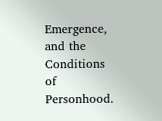Emergence, and the Conditions of Personhood.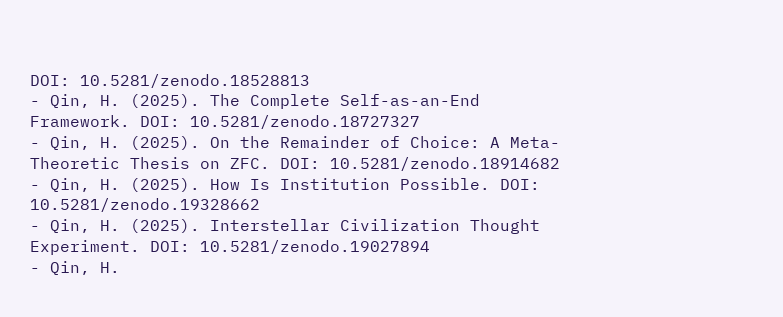DOI: 10.5281/zenodo.18528813
- Qin, H. (2025). The Complete Self-as-an-End Framework. DOI: 10.5281/zenodo.18727327
- Qin, H. (2025). On the Remainder of Choice: A Meta-Theoretic Thesis on ZFC. DOI: 10.5281/zenodo.18914682
- Qin, H. (2025). How Is Institution Possible. DOI: 10.5281/zenodo.19328662
- Qin, H. (2025). Interstellar Civilization Thought Experiment. DOI: 10.5281/zenodo.19027894
- Qin, H.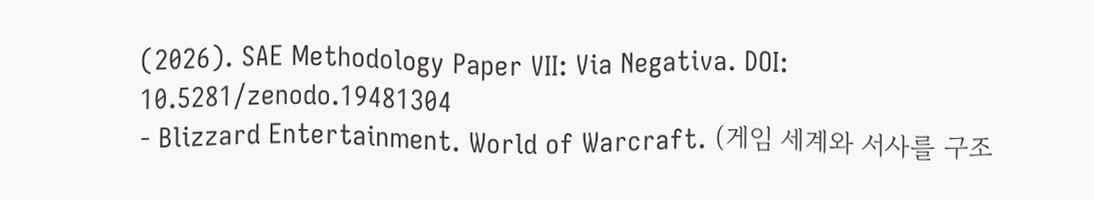(2026). SAE Methodology Paper VII: Via Negativa. DOI: 10.5281/zenodo.19481304
- Blizzard Entertainment. World of Warcraft. (게임 세계와 서사를 구조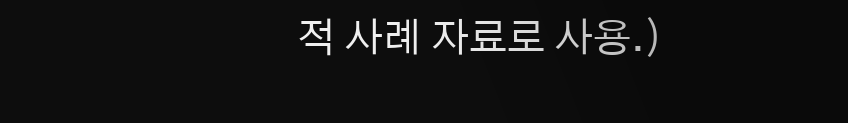적 사례 자료로 사용.)